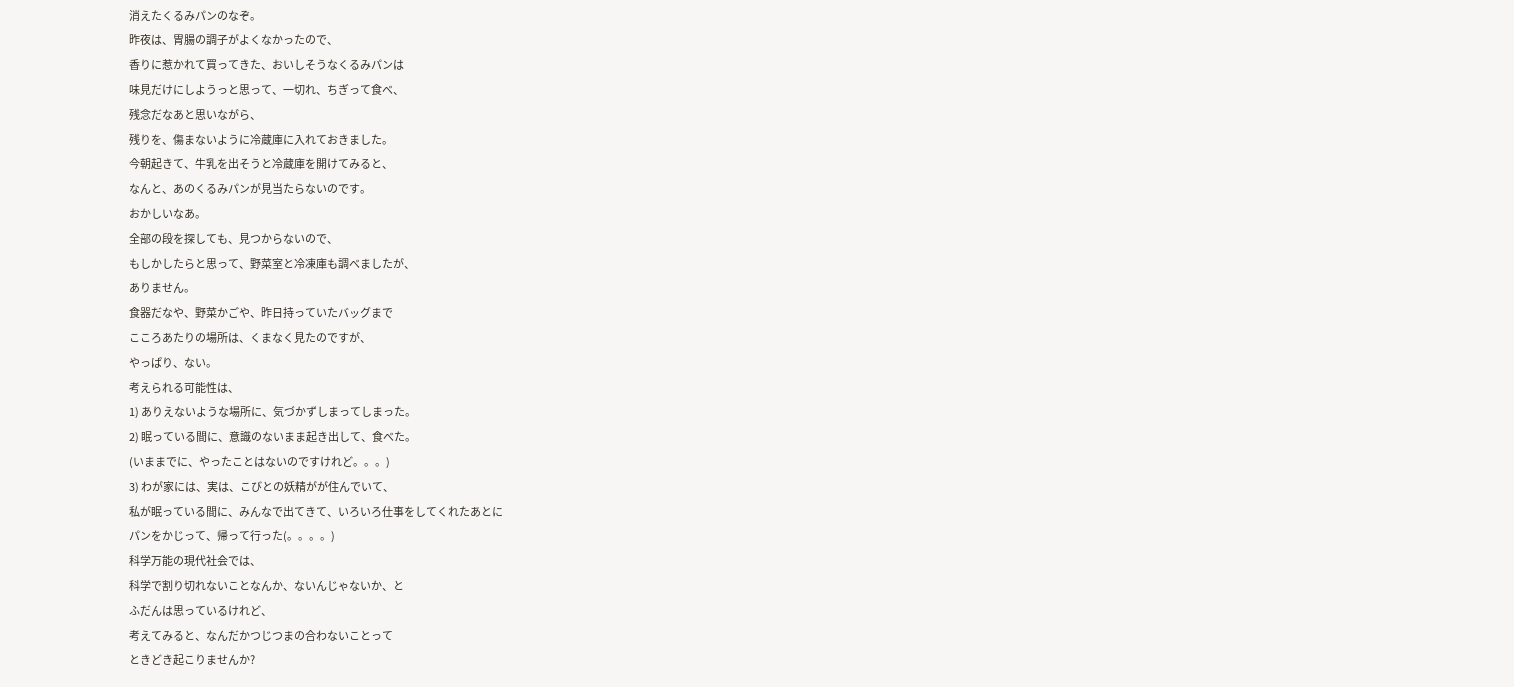消えたくるみパンのなぞ。
昨夜は、胃腸の調子がよくなかったので、
香りに惹かれて買ってきた、おいしそうなくるみパンは
味見だけにしようっと思って、一切れ、ちぎって食べ、
残念だなあと思いながら、
残りを、傷まないように冷蔵庫に入れておきました。
今朝起きて、牛乳を出そうと冷蔵庫を開けてみると、
なんと、あのくるみパンが見当たらないのです。
おかしいなあ。
全部の段を探しても、見つからないので、
もしかしたらと思って、野菜室と冷凍庫も調べましたが、
ありません。
食器だなや、野菜かごや、昨日持っていたバッグまで
こころあたりの場所は、くまなく見たのですが、
やっぱり、ない。
考えられる可能性は、
1) ありえないような場所に、気づかずしまってしまった。
2) 眠っている間に、意識のないまま起き出して、食べた。
(いままでに、やったことはないのですけれど。。。)
3) わが家には、実は、こびとの妖精がが住んでいて、
私が眠っている間に、みんなで出てきて、いろいろ仕事をしてくれたあとに
パンをかじって、帰って行った(。。。。)
科学万能の現代社会では、
科学で割り切れないことなんか、ないんじゃないか、と
ふだんは思っているけれど、
考えてみると、なんだかつじつまの合わないことって
ときどき起こりませんか?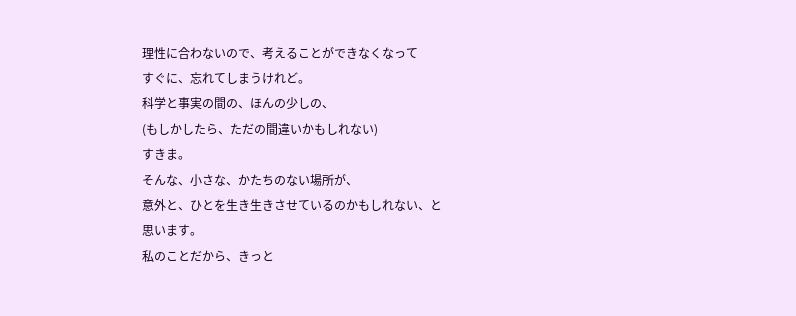理性に合わないので、考えることができなくなって
すぐに、忘れてしまうけれど。
科学と事実の間の、ほんの少しの、
(もしかしたら、ただの間違いかもしれない)
すきま。
そんな、小さな、かたちのない場所が、
意外と、ひとを生き生きさせているのかもしれない、と
思います。
私のことだから、きっと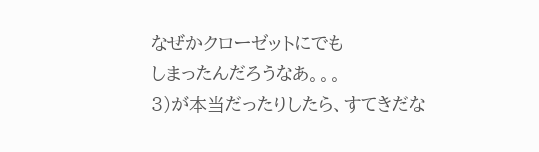なぜかクローゼットにでも
しまったんだろうなあ。。。
3)が本当だったりしたら、すてきだな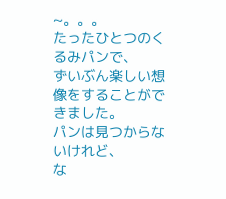~。。。
たったひとつのくるみパンで、
ずいぶん楽しい想像をすることができました。
パンは見つからないけれど、
な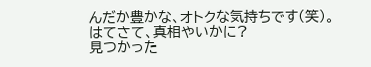んだか豊かな、オトクな気持ちです(笑)。
はてさて、真相やいかに?
見つかった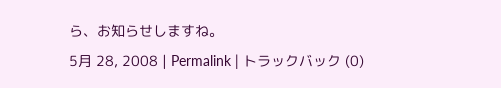ら、お知らせしますね。
5月 28, 2008 | Permalink | トラックバック (0)